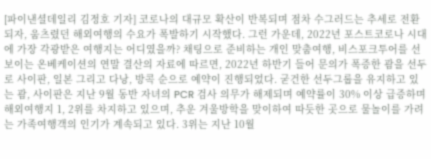[파이낸셜데일리 김정호 기자] 코로나의 대규모 확산이 반복되며 점차 수그러드는 추세로 전환되자, 움츠렸던 해외여행의 수요가 폭발하기 시작했다. 그런 가운데, 2022년 포스트코로나 시대에 가장 각광받은 여행지는 어디였을까? 채팅으로 준비하는 개인 맞춤여행, 비스포크투어를 선보이는 온베케이션의 연말 결산의 자료에 따르면, 2022년 하반기 들어 문의가 폭증한 괌을 선두로 사이판, 일본 그리고 다낭, 방콕 순으로 예약이 진행되었다. 굳건한 선두그룹을 유지하고 있는 괌, 사이판은 지난 9월 동반 자녀의 PCR 검사 의무가 해제되며 예약률이 30% 이상 급증하며 해외여행지 1, 2위를 차지하고 있으며, 추운 겨울방학을 맞이하여 따듯한 곳으로 물놀이를 가려는 가족여행객의 인기가 계속되고 있다. 3위는 지난 10월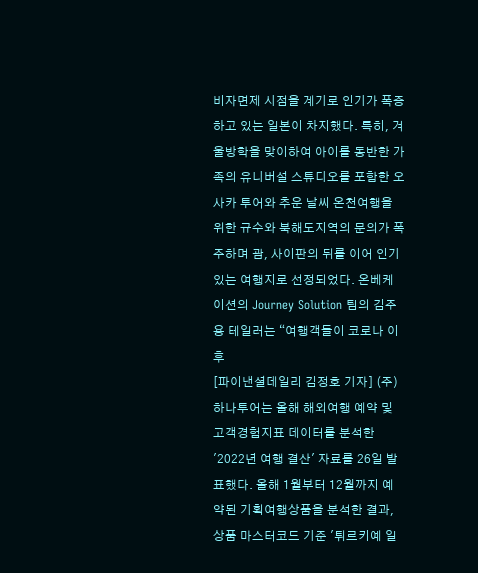비자면제 시점을 계기로 인기가 폭증하고 있는 일본이 차지했다. 특히, 겨울방학을 맞이하여 아이를 동반한 가족의 유니버설 스튜디오를 포함한 오사카 투어와 추운 날씨 온천여행을 위한 규수와 북해도지역의 문의가 폭주하며 괌, 사이판의 뒤를 이어 인기 있는 여행지로 선정되었다. 온베케이션의 Journey Solution 팀의 김주용 테일러는 “여행객들이 코로나 이후
[파이낸셜데일리 김정호 기자] (주)하나투어는 올해 해외여행 예약 및 고객경험지표 데이터를 분석한 '2022년 여행 결산' 자료를 26일 발표했다. 올해 1월부터 12월까지 예약된 기획여행상품을 분석한 결과, 상품 마스터코드 기준 '튀르키예 일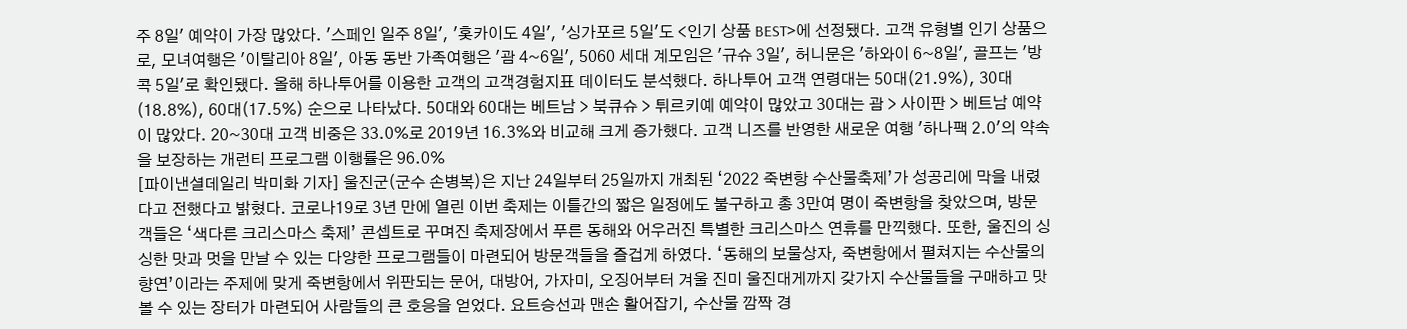주 8일' 예약이 가장 많았다. '스페인 일주 8일', '홋카이도 4일', '싱가포르 5일'도 <인기 상품 BEST>에 선정됐다. 고객 유형별 인기 상품으로, 모녀여행은 '이탈리아 8일', 아동 동반 가족여행은 '괌 4~6일', 5060 세대 계모임은 '규슈 3일', 허니문은 '하와이 6~8일', 골프는 '방콕 5일'로 확인됐다. 올해 하나투어를 이용한 고객의 고객경험지표 데이터도 분석했다. 하나투어 고객 연령대는 50대(21.9%), 30대(18.8%), 60대(17.5%) 순으로 나타났다. 50대와 60대는 베트남 > 북큐슈 > 튀르키예 예약이 많았고 30대는 괌 > 사이판 > 베트남 예약이 많았다. 20~30대 고객 비중은 33.0%로 2019년 16.3%와 비교해 크게 증가했다. 고객 니즈를 반영한 새로운 여행 '하나팩 2.0'의 약속을 보장하는 개런티 프로그램 이행률은 96.0%
[파이낸셜데일리 박미화 기자] 울진군(군수 손병복)은 지난 24일부터 25일까지 개최된 ‘2022 죽변항 수산물축제’가 성공리에 막을 내렸다고 전했다고 밝혔다. 코로나19로 3년 만에 열린 이번 축제는 이틀간의 짧은 일정에도 불구하고 총 3만여 명이 죽변항을 찾았으며, 방문객들은 ‘색다른 크리스마스 축제’ 콘셉트로 꾸며진 축제장에서 푸른 동해와 어우러진 특별한 크리스마스 연휴를 만끽했다. 또한, 울진의 싱싱한 맛과 멋을 만날 수 있는 다양한 프로그램들이 마련되어 방문객들을 즐겁게 하였다. ‘동해의 보물상자, 죽변항에서 펼쳐지는 수산물의 향연’이라는 주제에 맞게 죽변항에서 위판되는 문어, 대방어, 가자미, 오징어부터 겨울 진미 울진대게까지 갖가지 수산물들을 구매하고 맛볼 수 있는 장터가 마련되어 사람들의 큰 호응을 얻었다. 요트승선과 맨손 활어잡기, 수산물 깜짝 경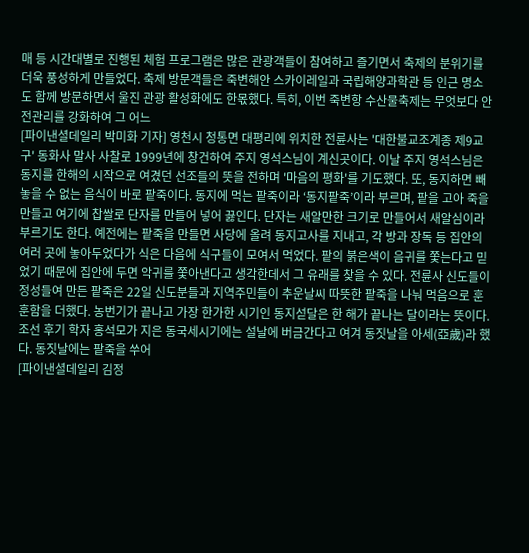매 등 시간대별로 진행된 체험 프로그램은 많은 관광객들이 참여하고 즐기면서 축제의 분위기를 더욱 풍성하게 만들었다. 축제 방문객들은 죽변해안 스카이레일과 국립해양과학관 등 인근 명소도 함께 방문하면서 울진 관광 활성화에도 한몫했다. 특히, 이번 죽변항 수산물축제는 무엇보다 안전관리를 강화하여 그 어느
[파이낸셜데일리 박미화 기자] 영천시 청통면 대평리에 위치한 전륜사는 '대한불교조계종 제9교구' 동화사 말사 사찰로 1999년에 창건하여 주지 영석스님이 계신곳이다. 이날 주지 영석스님은 동지를 한해의 시작으로 여겼던 선조들의 뜻을 전하며 '마음의 평화'를 기도했다. 또, 동지하면 빼놓을 수 없는 음식이 바로 팥죽이다. 동지에 먹는 팥죽이라 ‘동지팥죽’이라 부르며, 팥을 고아 죽을 만들고 여기에 찹쌀로 단자를 만들어 넣어 끓인다. 단자는 새알만한 크기로 만들어서 새알심이라 부르기도 한다. 예전에는 팥죽을 만들면 사당에 올려 동지고사를 지내고, 각 방과 장독 등 집안의 여러 곳에 놓아두었다가 식은 다음에 식구들이 모여서 먹었다. 팥의 붉은색이 음귀를 쫓는다고 믿었기 때문에 집안에 두면 악귀를 쫓아낸다고 생각한데서 그 유래를 찾을 수 있다. 전륜사 신도들이 정성들여 만든 팥죽은 22일 신도분들과 지역주민들이 추운날씨 따뜻한 팥죽을 나눠 먹음으로 훈훈함을 더했다. 농번기가 끝나고 가장 한가한 시기인 동지섣달은 한 해가 끝나는 달이라는 뜻이다. 조선 후기 학자 홍석모가 지은 동국세시기에는 설날에 버금간다고 여겨 동짓날을 아세(亞歲)라 했다. 동짓날에는 팥죽을 쑤어
[파이낸셜데일리 김정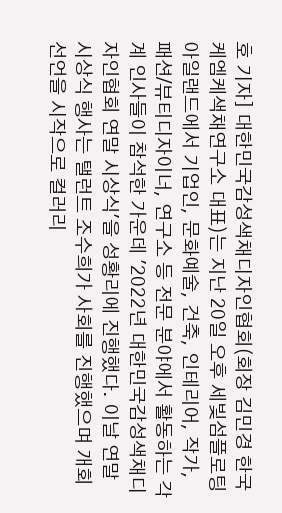호 기자] 대한민국감성색채디자인협회(회장 김민경 한국케엠케색채연구소 대표)는 지난 20일 오후 세빛섬플로팅아일랜드에서 기업인, 문화예술, 건축, 인테리어, 작가, 패션/뷰티디자이너, 연구소 등 전문 분야에서 활동하는 각계 인사들이 참석한 가운데 '2022년 대한민국감성색채디자인협회 연말 시상식'을 성황리에 진행했다. 이날 연말 시상식 행사는 탤런트 조수희가 사회를 진행했으며 개회선언을 시작으로 컬러리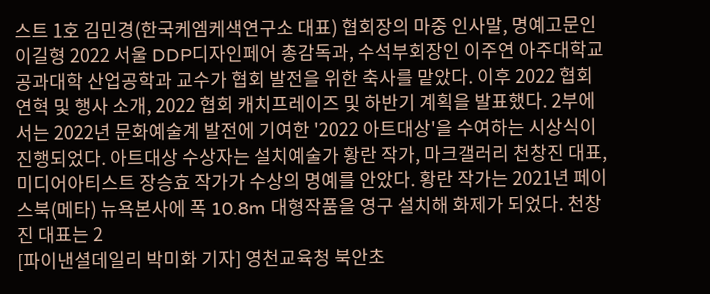스트 1호 김민경(한국케엠케색연구소 대표) 협회장의 마중 인사말, 명예고문인 이길형 2022 서울 DDP디자인페어 총감독과, 수석부회장인 이주연 아주대학교 공과대학 산업공학과 교수가 협회 발전을 위한 축사를 맡았다. 이후 2022 협회 연혁 및 행사 소개, 2022 협회 캐치프레이즈 및 하반기 계획을 발표했다. 2부에서는 2022년 문화예술계 발전에 기여한 '2022 아트대상'을 수여하는 시상식이 진행되었다. 아트대상 수상자는 설치예술가 황란 작가, 마크갤러리 천창진 대표, 미디어아티스트 장승효 작가가 수상의 명예를 안았다. 황란 작가는 2021년 페이스북(메타) 뉴욕본사에 폭 10.8m 대형작품을 영구 설치해 화제가 되었다. 천창진 대표는 2
[파이낸셜데일리 박미화 기자] 영천교육청 북안초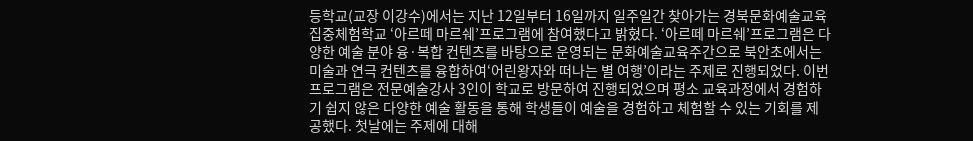등학교(교장 이강수)에서는 지난 12일부터 16일까지 일주일간 찾아가는 경북문화예술교육 집중체험학교 ‘아르떼 마르쉐’프로그램에 참여했다고 밝혔다. ‘아르떼 마르쉐’프로그램은 다양한 예술 분야 융·복합 컨텐츠를 바탕으로 운영되는 문화예술교육주간으로 북안초에서는 미술과 연극 컨텐츠를 융합하여‘어린왕자와 떠나는 별 여행’이라는 주제로 진행되었다. 이번 프로그램은 전문예술강사 3인이 학교로 방문하여 진행되었으며 평소 교육과정에서 경험하기 쉽지 않은 다양한 예술 활동을 통해 학생들이 예술을 경험하고 체험할 수 있는 기회를 제공했다. 첫날에는 주제에 대해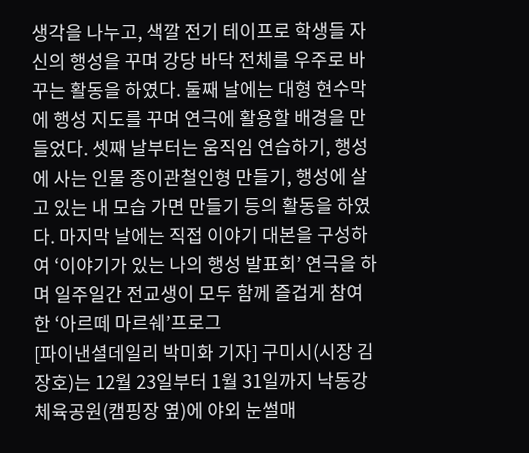생각을 나누고, 색깔 전기 테이프로 학생들 자신의 행성을 꾸며 강당 바닥 전체를 우주로 바꾸는 활동을 하였다. 둘째 날에는 대형 현수막에 행성 지도를 꾸며 연극에 활용할 배경을 만들었다. 셋째 날부터는 움직임 연습하기, 행성에 사는 인물 종이관철인형 만들기, 행성에 살고 있는 내 모습 가면 만들기 등의 활동을 하였다. 마지막 날에는 직접 이야기 대본을 구성하여 ‘이야기가 있는 나의 행성 발표회’ 연극을 하며 일주일간 전교생이 모두 함께 즐겁게 참여한 ‘아르떼 마르쉐’프로그
[파이낸셜데일리 박미화 기자] 구미시(시장 김장호)는 12월 23일부터 1월 31일까지 낙동강 체육공원(캠핑장 옆)에 야외 눈썰매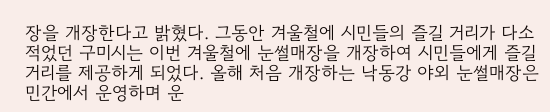장을 개장한다고 밝혔다. 그동안 겨울철에 시민들의 즐길 거리가 다소 적었던 구미시는 이번 겨울철에 눈썰매장을 개장하여 시민들에게 즐길 거리를 제공하게 되었다. 올해 처음 개장하는 낙동강 야외 눈썰매장은 민간에서 운영하며 운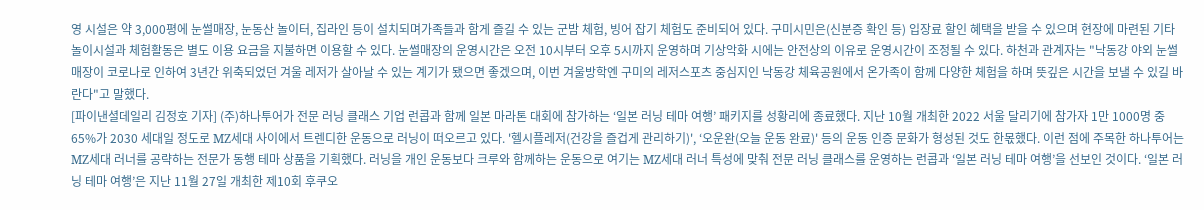영 시설은 약 3,000평에 눈썰매장, 눈동산 놀이터, 집라인 등이 설치되며가족들과 함게 즐길 수 있는 군밤 체험, 빙어 잡기 체험도 준비되어 있다. 구미시민은(신분증 확인 등) 입장료 할인 혜택을 받을 수 있으며 현장에 마련된 기타 놀이시설과 체험활동은 별도 이용 요금을 지불하면 이용할 수 있다. 눈썰매장의 운영시간은 오전 10시부터 오후 5시까지 운영하며 기상악화 시에는 안전상의 이유로 운영시간이 조정될 수 있다. 하천과 관계자는 "낙동강 야외 눈썰매장이 코로나로 인하여 3년간 위축되었던 겨울 레저가 살아날 수 있는 계기가 됐으면 좋겠으며, 이번 겨울방학엔 구미의 레저스포츠 중심지인 낙동강 체육공원에서 온가족이 함께 다양한 체험을 하며 뜻깊은 시간을 보낼 수 있길 바란다"고 말했다.
[파이낸셜데일리 김정호 기자] (주)하나투어가 전문 러닝 클래스 기업 런콥과 함께 일본 마라톤 대회에 참가하는 ‘일본 러닝 테마 여행’ 패키지를 성황리에 종료했다. 지난 10월 개최한 2022 서울 달리기에 참가자 1만 1000명 중 65%가 2030 세대일 정도로 MZ세대 사이에서 트렌디한 운동으로 러닝이 떠오르고 있다. '헬시플레저(건강을 즐겁게 관리하기)', ‘오운완(오늘 운동 완료)' 등의 운동 인증 문화가 형성된 것도 한몫했다. 이런 점에 주목한 하나투어는 MZ세대 러너를 공략하는 전문가 동행 테마 상품을 기획했다. 러닝을 개인 운동보다 크루와 함께하는 운동으로 여기는 MZ세대 러너 특성에 맞춰 전문 러닝 클래스를 운영하는 런콥과 ‘일본 러닝 테마 여행’을 선보인 것이다. ‘일본 러닝 테마 여행’은 지난 11월 27일 개최한 제10회 후쿠오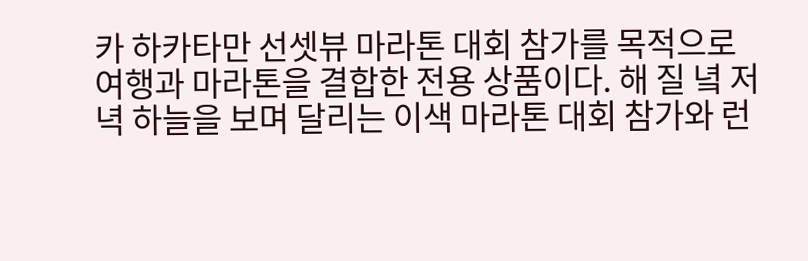카 하카타만 선셋뷰 마라톤 대회 참가를 목적으로 여행과 마라톤을 결합한 전용 상품이다. 해 질 녘 저녁 하늘을 보며 달리는 이색 마라톤 대회 참가와 런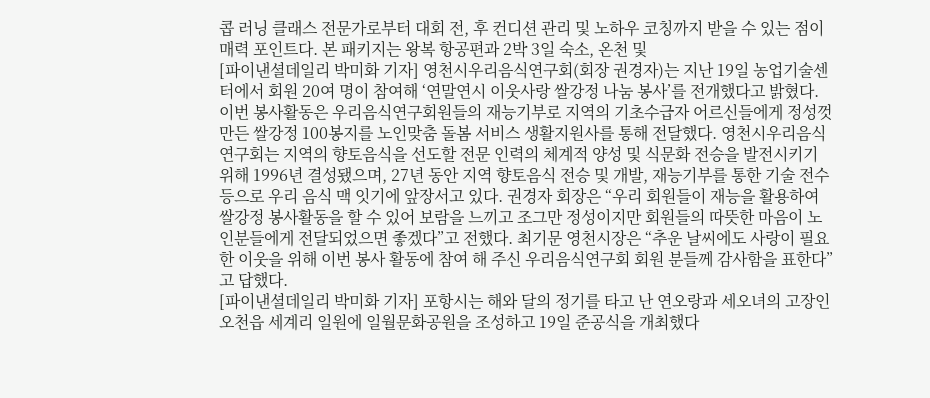콥 러닝 클래스 전문가로부터 대회 전, 후 컨디션 관리 및 노하우 코칭까지 받을 수 있는 점이 매력 포인트다. 본 패키지는 왕복 항공편과 2박 3일 숙소, 온천 및
[파이낸셜데일리 박미화 기자] 영천시우리음식연구회(회장 권경자)는 지난 19일 농업기술센터에서 회원 20여 명이 참여해 ‘연말연시 이웃사랑 쌀강정 나눔 봉사’를 전개했다고 밝혔다. 이번 봉사활동은 우리음식연구회원들의 재능기부로 지역의 기초수급자 어르신들에게 정성껏 만든 쌀강정 100봉지를 노인맞춤 돌봄 서비스 생활지원사를 통해 전달했다. 영천시우리음식연구회는 지역의 향토음식을 선도할 전문 인력의 체계적 양성 및 식문화 전승을 발전시키기 위해 1996년 결성됐으며, 27년 동안 지역 향토음식 전승 및 개발, 재능기부를 통한 기술 전수 등으로 우리 음식 맥 잇기에 앞장서고 있다. 권경자 회장은 “우리 회원들이 재능을 활용하여 쌀강정 봉사활동을 할 수 있어 보람을 느끼고 조그만 정성이지만 회원들의 따뜻한 마음이 노인분들에게 전달되었으면 좋겠다”고 전했다. 최기문 영천시장은 “추운 날씨에도 사랑이 필요한 이웃을 위해 이번 봉사 활동에 참여 해 주신 우리음식연구회 회원 분들께 감사함을 표한다”고 답했다.
[파이낸셜데일리 박미화 기자] 포항시는 해와 달의 정기를 타고 난 연오랑과 세오녀의 고장인 오천읍 세계리 일원에 일월문화공원을 조성하고 19일 준공식을 개최했다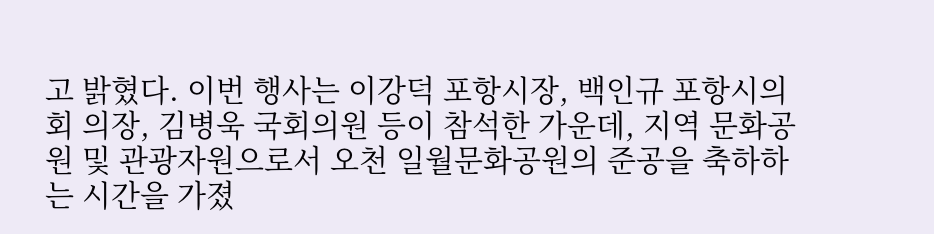고 밝혔다. 이번 행사는 이강덕 포항시장, 백인규 포항시의회 의장, 김병욱 국회의원 등이 참석한 가운데, 지역 문화공원 및 관광자원으로서 오천 일월문화공원의 준공을 축하하는 시간을 가졌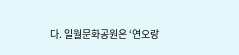다. 일월문화공원은 ‘연오랑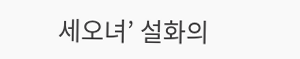세오녀’ 설화의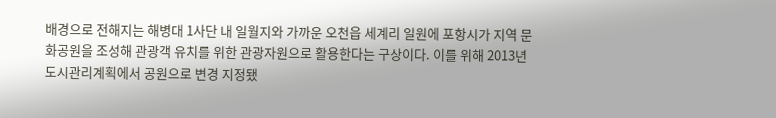배경으로 전해지는 해병대 1사단 내 일월지와 가까운 오천읍 세계리 일원에 포항시가 지역 문화공원을 조성해 관광객 유치를 위한 관광자원으로 활용한다는 구상이다. 이를 위해 2013년 도시관리계획에서 공원으로 변경 지정됐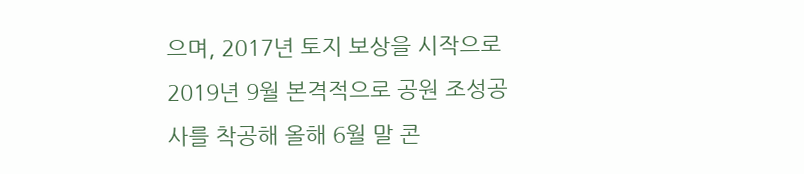으며, 2017년 토지 보상을 시작으로 2019년 9월 본격적으로 공원 조성공사를 착공해 올해 6월 말 콘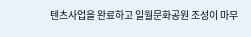텐츠사업을 완료하고 일월문화공원 조성이 마무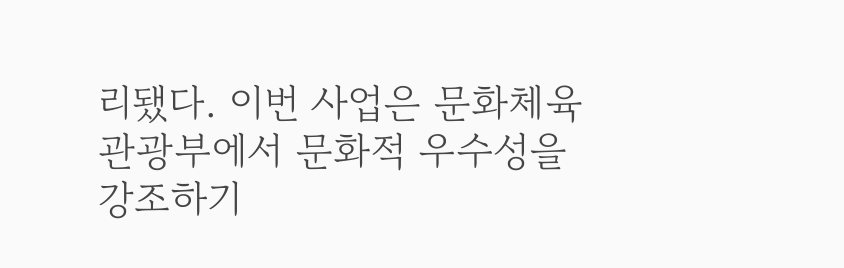리됐다. 이번 사업은 문화체육관광부에서 문화적 우수성을 강조하기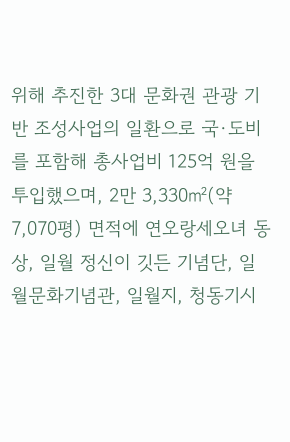위해 추진한 3대 문화권 관광 기반 조성사업의 일환으로 국·도비를 포함해 총사업비 125억 원을 투입했으며, 2만 3,330㎡(약 7,070평) 면적에 연오랑세오녀 동상, 일월 정신이 깃든 기념단, 일월문화기념관, 일월지, 청동기시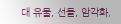대 유물, 선돌, 암각화,